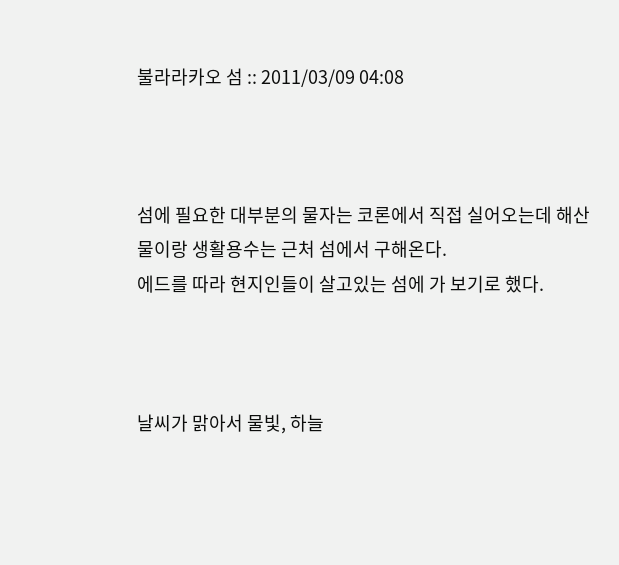불라라카오 섬 :: 2011/03/09 04:08



섬에 필요한 대부분의 물자는 코론에서 직접 실어오는데 해산물이랑 생활용수는 근처 섬에서 구해온다.
에드를 따라 현지인들이 살고있는 섬에 가 보기로 했다.



날씨가 맑아서 물빛, 하늘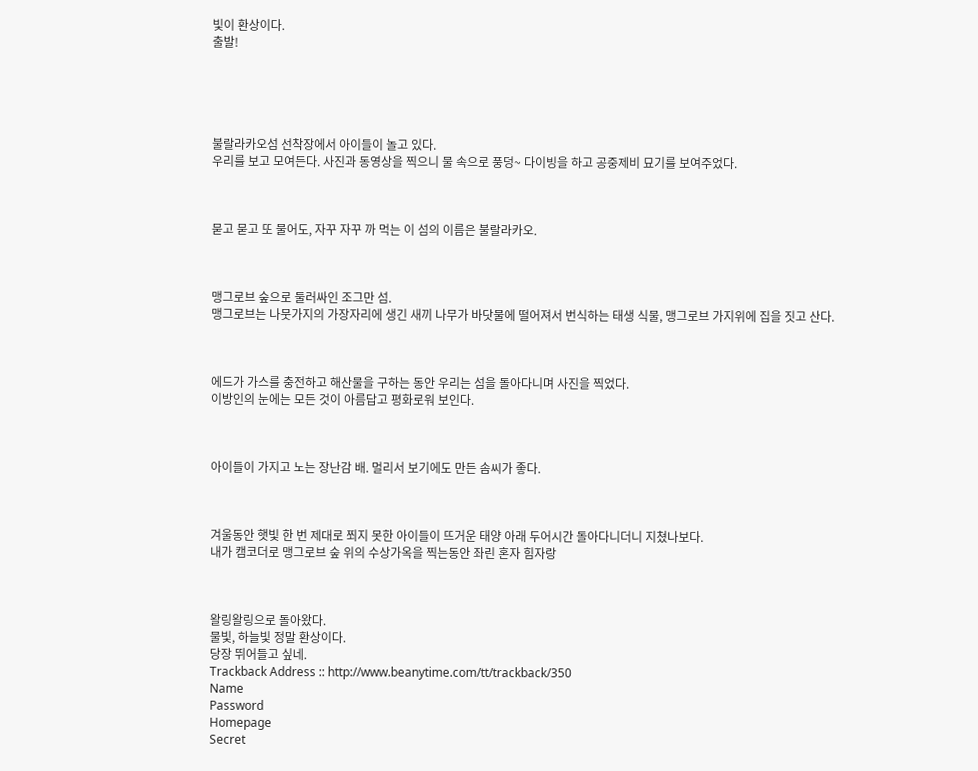빛이 환상이다.
출발!





불랄라카오섬 선착장에서 아이들이 놀고 있다.
우리를 보고 모여든다. 사진과 동영상을 찍으니 물 속으로 풍덩~ 다이빙을 하고 공중제비 묘기를 보여주었다.



묻고 묻고 또 물어도, 자꾸 자꾸 까 먹는 이 섬의 이름은 불랄라카오.



맹그로브 숲으로 둘러싸인 조그만 섬.
맹그로브는 나뭇가지의 가장자리에 생긴 새끼 나무가 바닷물에 떨어져서 번식하는 태생 식물, 맹그로브 가지위에 집을 짓고 산다.



에드가 가스를 충전하고 해산물을 구하는 동안 우리는 섬을 돌아다니며 사진을 찍었다.
이방인의 눈에는 모든 것이 아름답고 평화로워 보인다.



아이들이 가지고 노는 장난감 배. 멀리서 보기에도 만든 솜씨가 좋다.



겨울동안 햇빛 한 번 제대로 쬐지 못한 아이들이 뜨거운 태양 아래 두어시간 돌아다니더니 지쳤나보다.
내가 캠코더로 맹그로브 숲 위의 수상가옥을 찍는동안 좌린 혼자 힘자랑



왈링왈링으로 돌아왔다.
물빛, 하늘빛 정말 환상이다.
당장 뛰어들고 싶네.
Trackback Address :: http://www.beanytime.com/tt/trackback/350
Name
Password
Homepage
Secret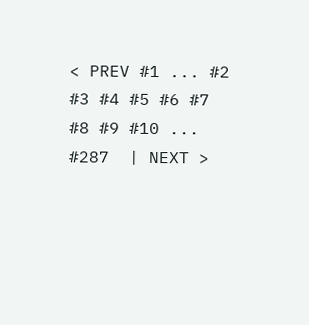< PREV #1 ... #2 #3 #4 #5 #6 #7 #8 #9 #10 ... #287  | NEXT >